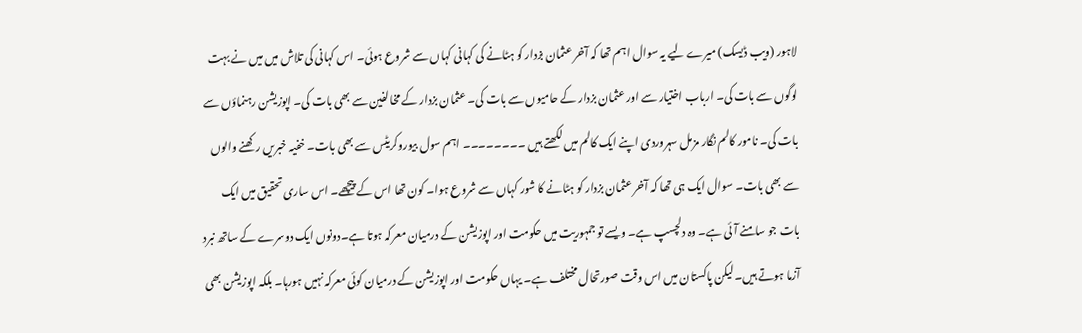لاہور (ویب ڈیسک) میرے لیے یہ سوال اہم تھا کہ آخر عثمان بزدار کو ہٹانے کی کہانی کہاں سے شروع ہوئی۔ اس کہانی کی تلاش میں میں نے بہت لوگوں سے بات کی۔ ارباب اختیار سے اور عثمان بزدار کے حامیوں سے بات کی۔ عثمان بزدار کے مخالفین سے بھی بات کی۔ اپوزیشن رہنماؤں سے بات کی۔ نامور کالم نگار مزمل سہروردی اپنے ایک کالم میں لکھتے ہیں ۔۔۔۔۔۔۔۔ اہم سول بیوروکریٹس سے بھی بات۔ خفیہ خبریں رکھنے والوں سے بھی بات۔ سوال ایک ہی تھا کہ آخر عثمان بزدار کو ہٹانے کا شور کہاں سے شروع ہوا۔ کون تھا اس کے پیچھے۔ اس ساری تحقیق میں ایک بات جو سامنے آئی ہے۔ وہ دلچسپ ہے۔ ویسے تو جمہوریت میں حکومت اور اپوزیشن کے درمیان معرکہ ہوتا ہے۔دونوں ایک دوسرے کے ساتھ نبرد آزما ہوتے ہیں۔ لیکن پاکستان میں اس وقت صورتحال مختلف ہے۔ یہاں حکومت اور اپوزیشن کے درمیان کوئی معرکہ نہیں ہورہا۔ بلکہ اپوزیشن بھی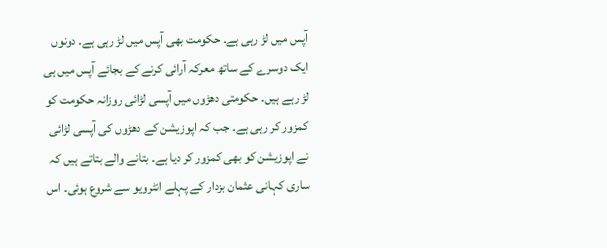آپس میں لڑ رہی ہے۔ حکومت بھی آپس میں لڑ رہی ہے۔ دونوں ایک دوسرے کے ساتھ معرکہ آرائی کرنے کے بجائے آپس میں ہی لڑ رہے ہیں۔ حکومتی دھڑوں میں آپسی لڑائی روزانہ حکومت کو کمزور کر رہی ہے۔ جب کہ اپوزیشن کے دھڑوں کی آپسی لڑائی نے اپوزیشن کو بھی کمزور کر دیا ہے۔ بتانے والے بتاتے ہیں کہ ساری کہانی عثمان بزدار کے پہلے انٹرویو سے شروع ہوئی۔ اس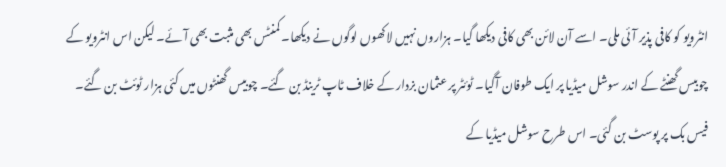انٹرویو کو کافی پذیر آئی ملی۔ اسے آن لائن بھی کافی دیکھا گیا۔ ہزاروں نہیں لاکھوں لوگوں نے دیکھا۔ کمنٹس بھی مثبت بھی آئے۔ لیکن اس انٹرویو کے چوبیس گھنٹے کے اندر سوشل میڈیا پر ایک طوفان آگیا۔ ٹوئٹر پر عثمان بزدار کے خلاف ٹاپ ٹرینڈ بن گئے۔ چوبیس گھنٹوں میں کئی ہزار ٹوئٹ بن گئے۔ فیس بک پر پوسٹ بن گئی۔ اس طرح سوشل میڈیا کے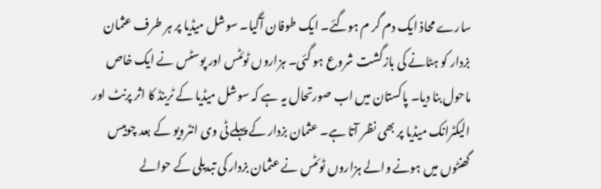سارے محاذ ایک دم گر م ہوگئے۔ ایک طوفان آگیا۔ سوشل میڈیا پر ہر طرف عثمان بزدار کو ہٹانے کی بازگشت شروع ہو گئی۔ ہزاروں ٹوئٹس اور پوسٹس نے ایک خاص ماحول بنا دیا۔ پاکستان میں اب صورتحال یہ ہے کہ سوشل میڈیا کے ٹرینڈ کا اثر پرنٹ اور الیکٹرانک میڈیا پر بھی نظر آتا ہے۔ عثمان بزدار کے پہلے ٹی وی انٹرویو کے بعد چوبیس گھنٹوں میں ہونے والے ہزاروں ٹوئٹس نے عثمان بزدار کی تبدیلی کے حوالے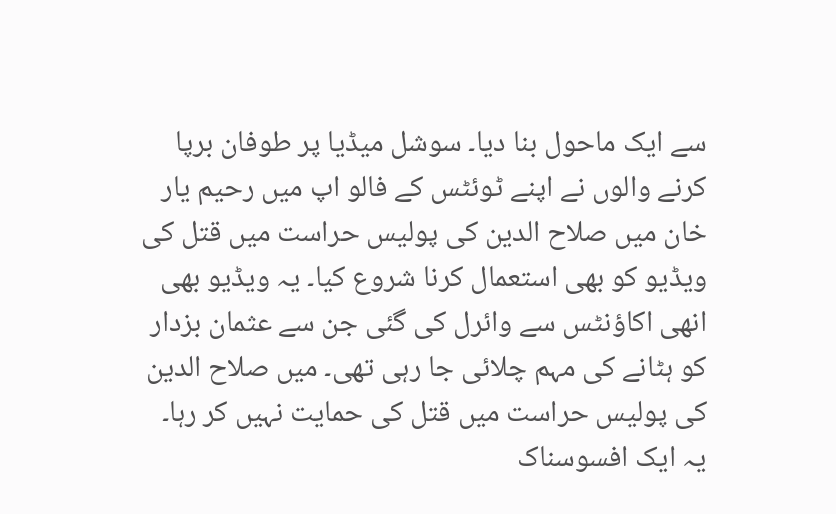سے ایک ماحول بنا دیا۔ سوشل میڈیا پر طوفان برپا کرنے والوں نے اپنے ٹوئٹس کے فالو اپ میں رحیم یار خان میں صلاح الدین کی پولیس حراست میں قتل کی ویڈیو کو بھی استعمال کرنا شروع کیا۔ یہ ویڈیو بھی انھی اکاؤنٹس سے وائرل کی گئی جن سے عثمان بزدار کو ہٹانے کی مہم چلائی جا رہی تھی۔ میں صلاح الدین کی پولیس حراست میں قتل کی حمایت نہیں کر رہا۔ یہ ایک افسوسناک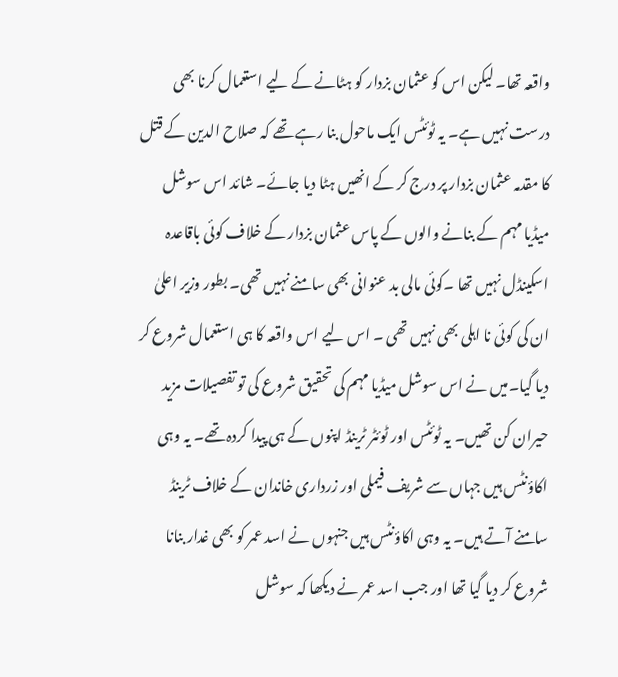واقعہ تھا۔ لیکن اس کو عثمان بزدار کو ہٹانے کے لیے استعمال کرنا بھی درست نہیں ہے۔ یہ ٹوئٹس ایک ماحول بنا رہے تھے کہ صلاح الدین کے قتل کا مقدمہ عثمان بزدار پر درج کر کے انھیں ہٹا دیا جائے۔ شائد اس سوشل میڈیا مہم کے بنانے والوں کے پاس عثمان بزدار کے خلاف کوئی باقاعدہ اسکینڈل نہیں تھا ۔کوئی مالی بد عنوانی بھی سامنے نہیں تھی۔ بطور وزیر اعلیٰ ان کی کوئی نا اہلی بھی نہیں تھی ۔ اس لیے اس واقعہ کا ہی استعمال شروع کر دیا گیا۔میں نے اس سوشل میڈیا مہم کی تحقیق شروع کی تو تفصیلات مزید حیران کن تھیں۔ یہ ٹوئٹس اور ٹوئٹر ٹرینڈ اپنوں کے ہی پیدا کردہ تھے۔ یہ وہی اکاؤنٹس ہیں جہاں سے شریف فیملی اور زرداری خاندان کے خلاف ٹرینڈ سامنے آتے ہیں۔ یہ وہی اکاؤنٹس ہیں جنہوں نے اسد عمر کو بھی غدار بنانا شروع کر دیا گیا تھا اور جب اسد عمر نے دیکھا کہ سوشل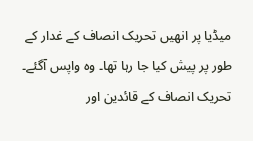میڈیا پر انھیں تحریک انصاف کے غدار کے طور پر پیش کیا جا رہا تھا۔ وہ واپس آگئے۔ تحریک انصاف کے قائدین اور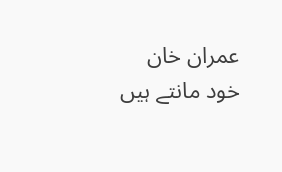عمران خان خود مانتے ہیں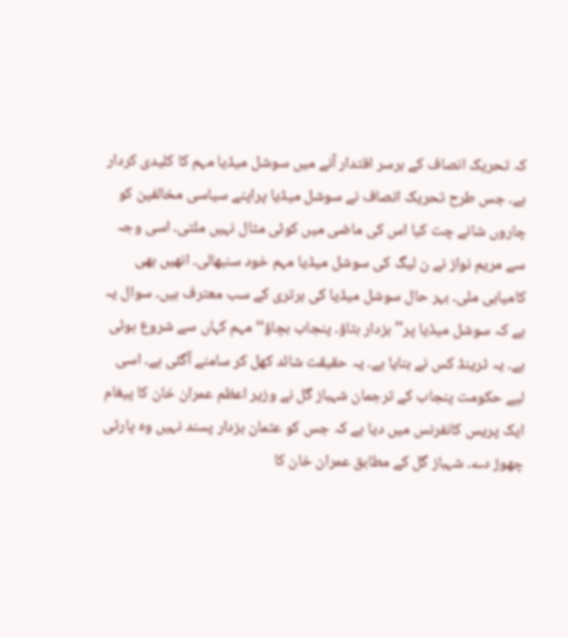کہ تحریک انصاف کے برسر اقتدار آنے میں سوشل میڈیا مہم کا کلیدی کردار ہے۔ جس طرح تحریک انصاف نے سوشل میڈیا پراپنے سیاسی مخالفین کو چاروں شانے چت کیا اس کی ماضی میں کوئی مثال نہیں ملتی۔ اسی وجہ سے مریم نواز نے ن لیگ کی سوشل میڈیا مہم خود سنبھالی۔ انھیں بھی کامیابی ملی۔ بہر حال سوشل میڈیا کی برتری کے سب معترف ہیں۔ سوال یہ ہے کہ سوشل میڈیا پر’’بزدار ہٹاؤ۔ پنجاب بچاؤ‘‘ مہم کہاں سے شروع ہوئی ہے۔ یہ ٹرینڈ کس نے بنایا ہے۔ یہ حقیقت شائد کھل کر سامنے آگئی ہے۔ اسی لیے حکومت پنجاب کے ترجمان شہباز گل نے وزیر اعظم عمران خان کا پیغام ایک پریس کانفرنس میں دیا ہے کہ جس کو عثمان بزدار پسند نہیں وہ پارٹی چھوڑ دے۔ شہباز گل کے مطابق عمران خان کا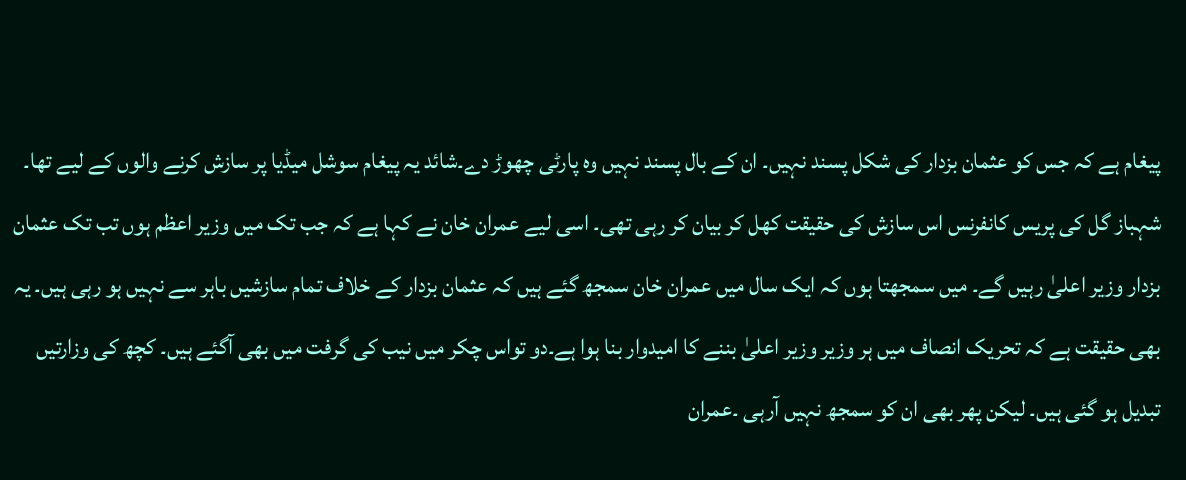پیغام ہے کہ جس کو عثمان بزدار کی شکل پسند نہیں۔ ان کے بال پسند نہیں وہ پارٹی چھوڑ دے۔شائد یہ پیغام سوشل میڈیا پر سازش کرنے والوں کے لیے تھا۔ شہباز گل کی پریس کانفرنس اس سازش کی حقیقت کھل کر بیان کر رہی تھی۔ اسی لیے عمران خان نے کہا ہے کہ جب تک میں وزیر اعظم ہوں تب تک عثمان بزدار وزیر اعلیٰ رہیں گے۔ میں سمجھتا ہوں کہ ایک سال میں عمران خان سمجھ گئے ہیں کہ عثمان بزدار کے خلاف تمام سازشیں باہر سے نہیں ہو رہی ہیں۔ یہ بھی حقیقت ہے کہ تحریک انصاف میں ہر وزیر وزیر اعلیٰ بننے کا امیدوار بنا ہوا ہے۔دو تواس چکر میں نیب کی گرفت میں بھی آگئے ہیں۔ کچھ کی وزارتیں تبدیل ہو گئی ہیں۔ لیکن پھر بھی ان کو سمجھ نہیں آرہی ۔عمران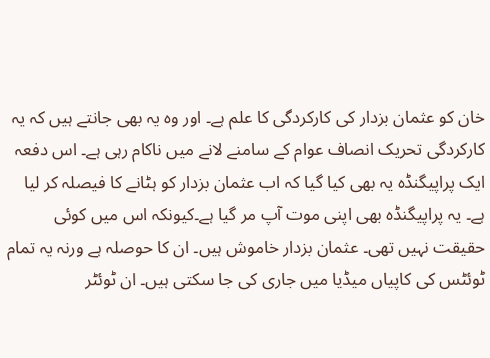خان کو عثمان بزدار کی کارکردگی کا علم ہے۔ اور وہ یہ بھی جانتے ہیں کہ یہ کارکردگی تحریک انصاف عوام کے سامنے لانے میں ناکام رہی ہے۔ اس دفعہ ایک پراپیگنڈہ یہ بھی کیا گیا کہ اب عثمان بزدار کو ہٹانے کا فیصلہ کر لیا ہے۔ یہ پراپیگنڈہ بھی اپنی موت آپ مر گیا ہے۔کیونکہ اس میں کوئی حقیقت نہیں تھی۔ عثمان بزدار خاموش ہیں۔ ان کا حوصلہ ہے ورنہ یہ تمام ٹوئٹس کی کاپیاں میڈیا میں جاری کی جا سکتی ہیں۔ ان ٹوئٹر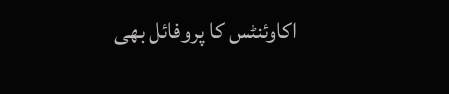اکاوئنٹس کا پروفائل بھی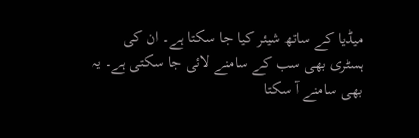میڈیا کے ساتھ شیئر کیا جا سکتا ہے۔ ان کی ہسٹری بھی سب کے سامنے لائی جا سکتی ہے۔ یہ بھی سامنے آ سکتا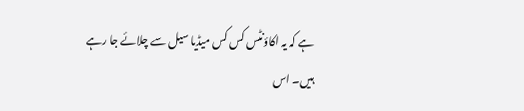ہے کہ یہ اکاؤنٹس کس کس میڈیا سیل سے چلائے جا رہے ہیں۔ اس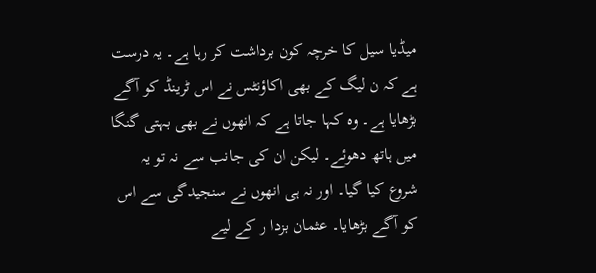میڈیا سیل کا خرچہ کون برداشت کر رہا ہے۔ یہ درست ہے کہ ن لیگ کے بھی اکاؤنٹس نے اس ٹرینڈ کو آگے بڑھایا ہے۔ وہ کہا جاتا ہے کہ انھوں نے بھی بہتی گنگا میں ہاتھ دھوئے۔ لیکن ان کی جانب سے نہ تو یہ شروع کیا گیا۔ اور نہ ہی انھوں نے سنجیدگی سے اس کو آگے بڑھایا۔ عثمان بزدا ر کے لیے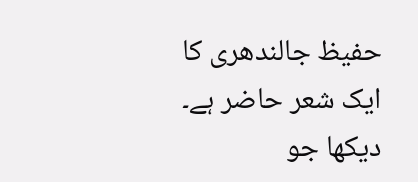حفیظ جالندھری کا ایک شعر حاضر ہے۔ دیکھا جو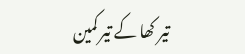تیر کھا کے تیر کمین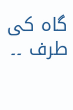گاہ کی طرف ۔۔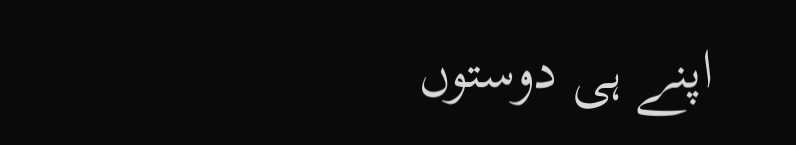اپنے ہی دوستوں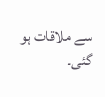سے ملاقات ہو گئی۔